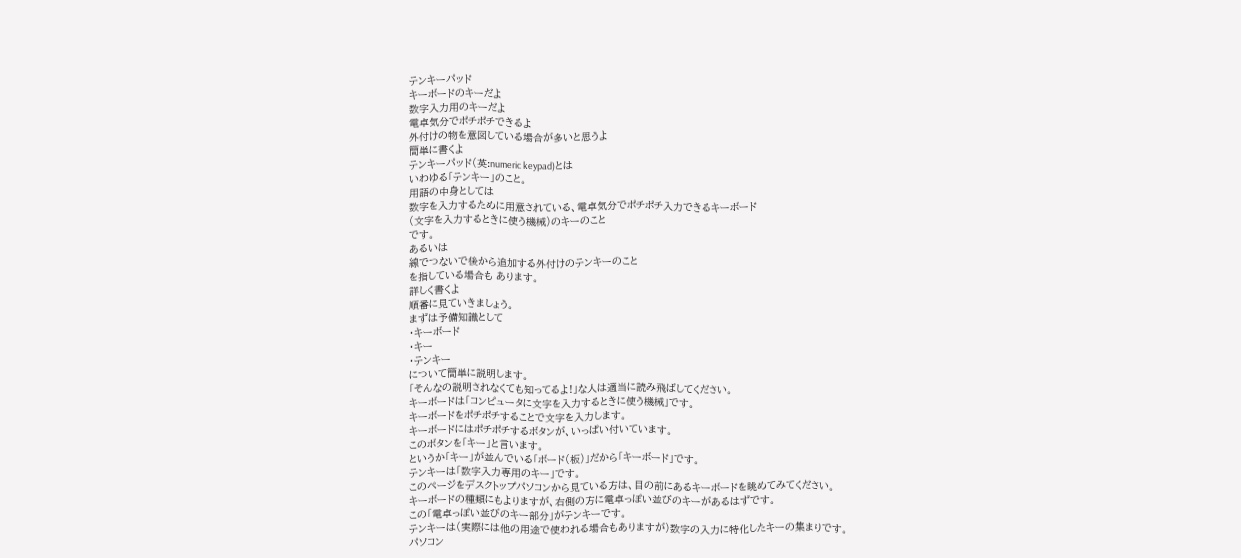テンキーパッド
キーボードのキーだよ
数字入力用のキーだよ
電卓気分でポチポチできるよ
外付けの物を意図している場合が多いと思うよ
簡単に書くよ
テンキーパッド(英:numeric keypad)とは
いわゆる「テンキー」のこと。
用語の中身としては
数字を入力するために用意されている、電卓気分でポチポチ入力できるキーボード
(文字を入力するときに使う機械)のキーのこと
です。
あるいは
線でつないで後から追加する外付けのテンキーのこと
を指している場合も あります。
詳しく書くよ
順番に見ていきましょう。
まずは予備知識として
・キーボード
・キー
・テンキー
について簡単に説明します。
「そんなの説明されなくても知ってるよ!」な人は適当に読み飛ばしてください。
キーボードは「コンピュータに文字を入力するときに使う機械」です。
キーボードをポチポチすることで文字を入力します。
キーボードにはポチポチするボタンが、いっぱい付いています。
このボタンを「キー」と言います。
というか「キー」が並んでいる「ボード(板)」だから「キーボード」です。
テンキーは「数字入力専用のキー」です。
このページをデスクトップパソコンから見ている方は、目の前にあるキーボードを眺めてみてください。
キーボードの種類にもよりますが、右側の方に電卓っぽい並びのキーがあるはずです。
この「電卓っぽい並びのキー部分」がテンキーです。
テンキーは(実際には他の用途で使われる場合もありますが)数字の入力に特化したキーの集まりです。
パソコン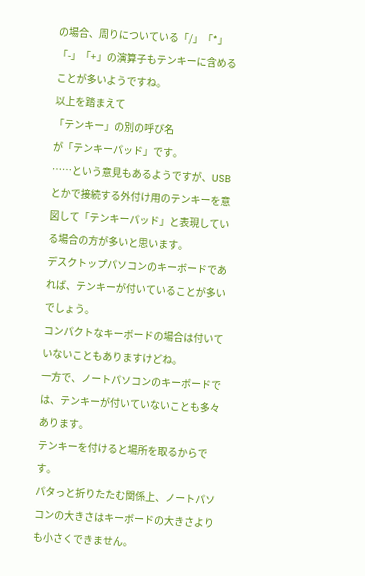の場合、周りについている「/」「*」「-」「+」の演算子もテンキーに含めることが多いようですね。
以上を踏まえて
「テンキー」の別の呼び名
が「テンキーパッド」です。
……という意見もあるようですが、USBとかで接続する外付け用のテンキーを意図して「テンキーパッド」と表現している場合の方が多いと思います。
デスクトップパソコンのキーボードであれば、テンキーが付いていることが多いでしょう。
コンパクトなキーボードの場合は付いていないこともありますけどね。
一方で、ノートパソコンのキーボードでは、テンキーが付いていないことも多々あります。
テンキーを付けると場所を取るからです。
パタっと折りたたむ関係上、ノートパソコンの大きさはキーボードの大きさよりも小さくできません。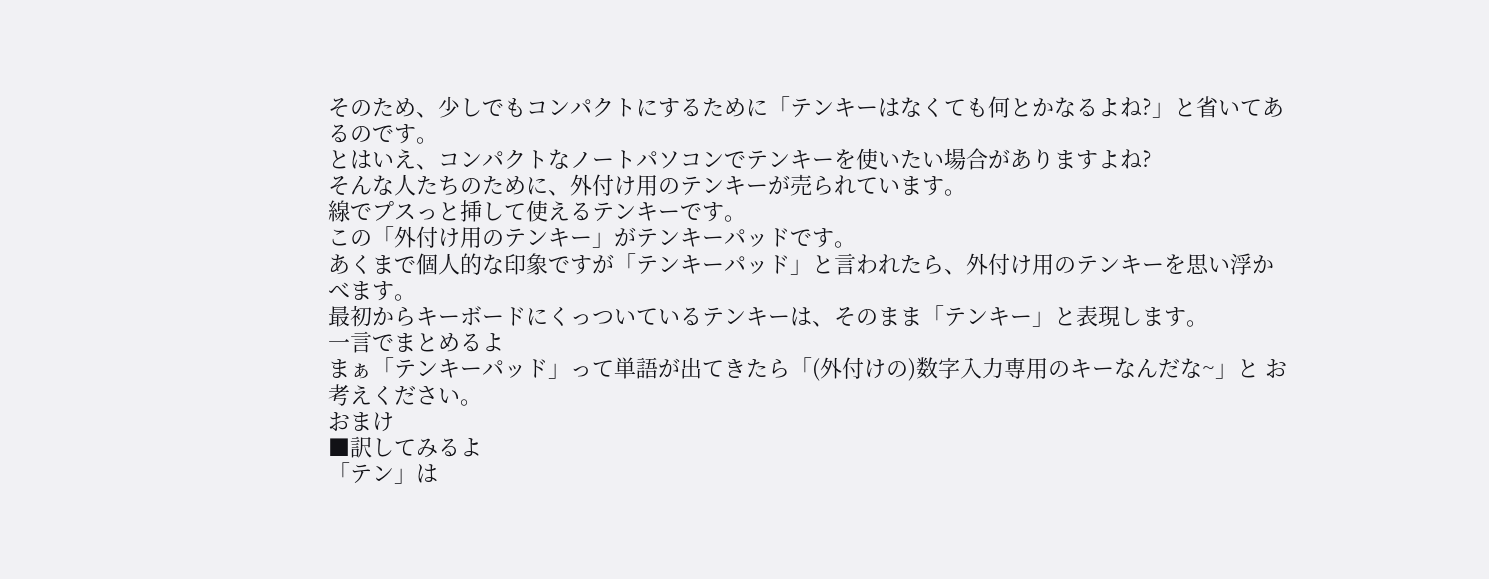そのため、少しでもコンパクトにするために「テンキーはなくても何とかなるよね?」と省いてあるのです。
とはいえ、コンパクトなノートパソコンでテンキーを使いたい場合がありますよね?
そんな人たちのために、外付け用のテンキーが売られています。
線でプスっと挿して使えるテンキーです。
この「外付け用のテンキー」がテンキーパッドです。
あくまで個人的な印象ですが「テンキーパッド」と言われたら、外付け用のテンキーを思い浮かべます。
最初からキーボードにくっついているテンキーは、そのまま「テンキー」と表現します。
一言でまとめるよ
まぁ「テンキーパッド」って単語が出てきたら「(外付けの)数字入力専用のキーなんだな~」と お考えください。
おまけ
■訳してみるよ
「テン」は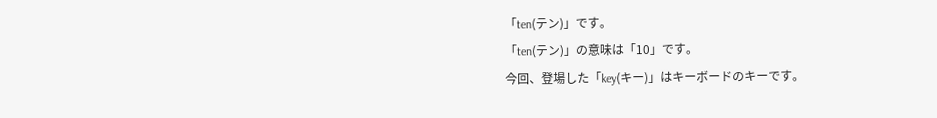「ten(テン)」です。
「ten(テン)」の意味は「10」です。
今回、登場した「key(キー)」はキーボードのキーです。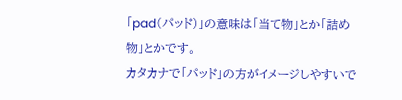「pad(パッド)」の意味は「当て物」とか「詰め物」とかです。
カタカナで「パッド」の方がイメージしやすいで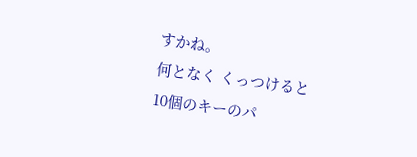すかね。
何となく くっつけると
10個のキーのパ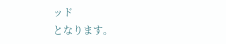ッド
となります。